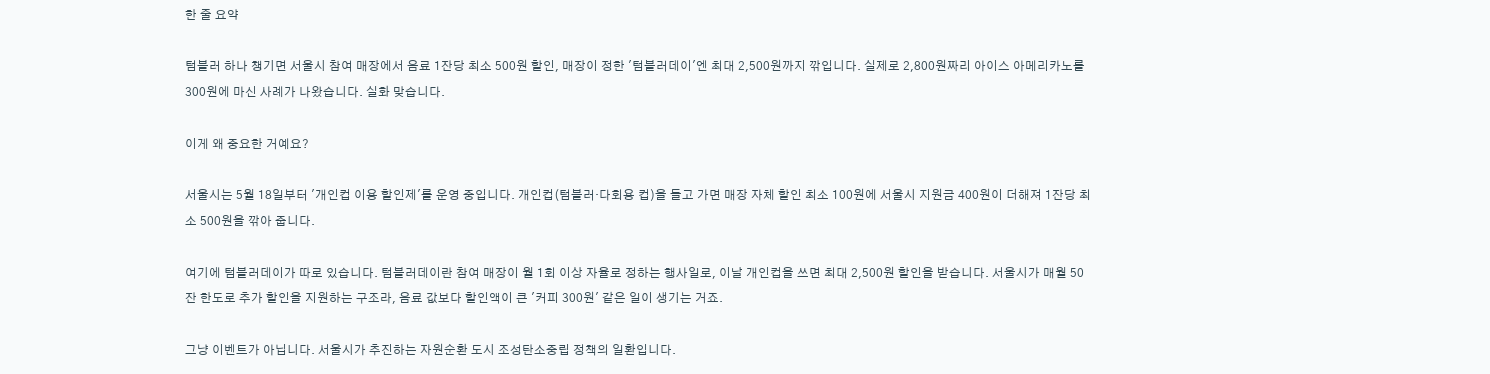한 줄 요약

텀블러 하나 챙기면 서울시 참여 매장에서 음료 1잔당 최소 500원 할인, 매장이 정한 '텀블러데이'엔 최대 2,500원까지 깎입니다. 실제로 2,800원짜리 아이스 아메리카노를 300원에 마신 사례가 나왔습니다. 실화 맞습니다.

이게 왜 중요한 거예요?

서울시는 5월 18일부터 '개인컵 이용 할인제'를 운영 중입니다. 개인컵(텀블러·다회용 컵)을 들고 가면 매장 자체 할인 최소 100원에 서울시 지원금 400원이 더해져 1잔당 최소 500원을 깎아 줍니다.

여기에 텀블러데이가 따로 있습니다. 텀블러데이란 참여 매장이 월 1회 이상 자율로 정하는 행사일로, 이날 개인컵을 쓰면 최대 2,500원 할인을 받습니다. 서울시가 매월 50잔 한도로 추가 할인을 지원하는 구조라, 음료 값보다 할인액이 큰 '커피 300원' 같은 일이 생기는 거죠.

그냥 이벤트가 아닙니다. 서울시가 추진하는 자원순환 도시 조성탄소중립 정책의 일환입니다.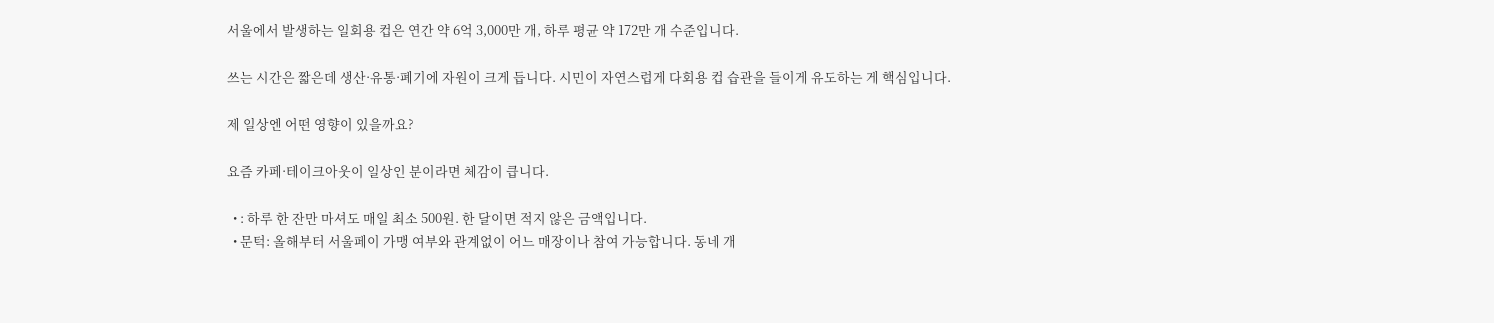서울에서 발생하는 일회용 컵은 연간 약 6억 3,000만 개, 하루 평균 약 172만 개 수준입니다.

쓰는 시간은 짧은데 생산·유통·폐기에 자원이 크게 듭니다. 시민이 자연스럽게 다회용 컵 습관을 들이게 유도하는 게 핵심입니다.

제 일상엔 어떤 영향이 있을까요?

요즘 카페·테이크아웃이 일상인 분이라면 체감이 큽니다.

  • : 하루 한 잔만 마셔도 매일 최소 500원. 한 달이면 적지 않은 금액입니다.
  • 문턱: 올해부터 서울페이 가맹 여부와 관계없이 어느 매장이나 참여 가능합니다. 동네 개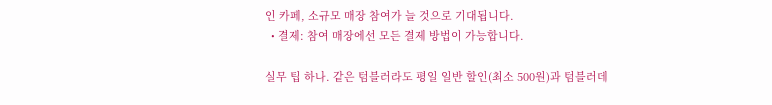인 카페, 소규모 매장 참여가 늘 것으로 기대됩니다.
  • 결제: 참여 매장에선 모든 결제 방법이 가능합니다.

실무 팁 하나. 같은 텀블러라도 평일 일반 할인(최소 500원)과 텀블러데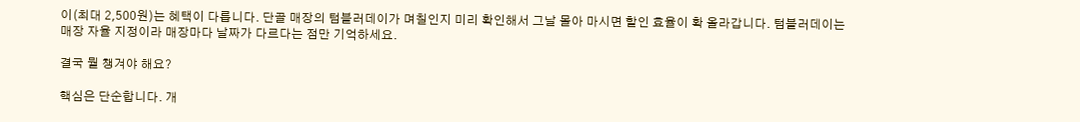이(최대 2,500원)는 혜택이 다릅니다. 단골 매장의 텀블러데이가 며칠인지 미리 확인해서 그날 몰아 마시면 할인 효율이 확 올라갑니다. 텀블러데이는 매장 자율 지정이라 매장마다 날짜가 다르다는 점만 기억하세요.

결국 뭘 챙겨야 해요?

핵심은 단순합니다. 개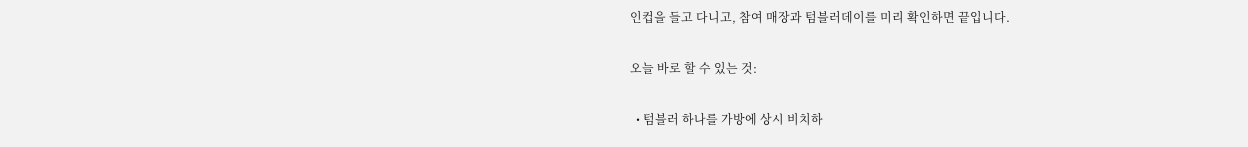인컵을 들고 다니고, 참여 매장과 텀블러데이를 미리 확인하면 끝입니다.

오늘 바로 할 수 있는 것:

  • 텀블러 하나를 가방에 상시 비치하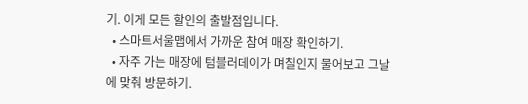기. 이게 모든 할인의 출발점입니다.
  • 스마트서울맵에서 가까운 참여 매장 확인하기.
  • 자주 가는 매장에 텀블러데이가 며칠인지 물어보고 그날에 맞춰 방문하기.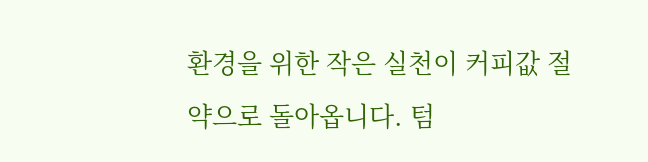환경을 위한 작은 실천이 커피값 절약으로 돌아옵니다. 텀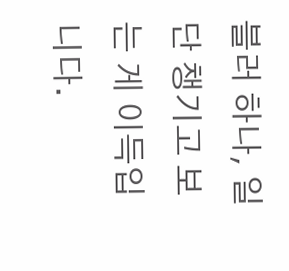블러 하나, 일단 챙기고 보는 게 이득입니다.